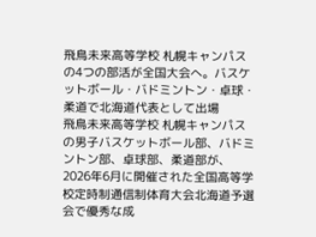飛鳥未来高等学校 札幌キャンパスの4つの部活が全国大会へ。バスケットボール・バドミントン・卓球・柔道で北海道代表として出場
飛鳥未来高等学校 札幌キャンパスの男子バスケットボール部、バドミントン部、卓球部、柔道部が、2026年6月に開催された全国高等学校定時制通信制体育大会北海道予選会で優秀な成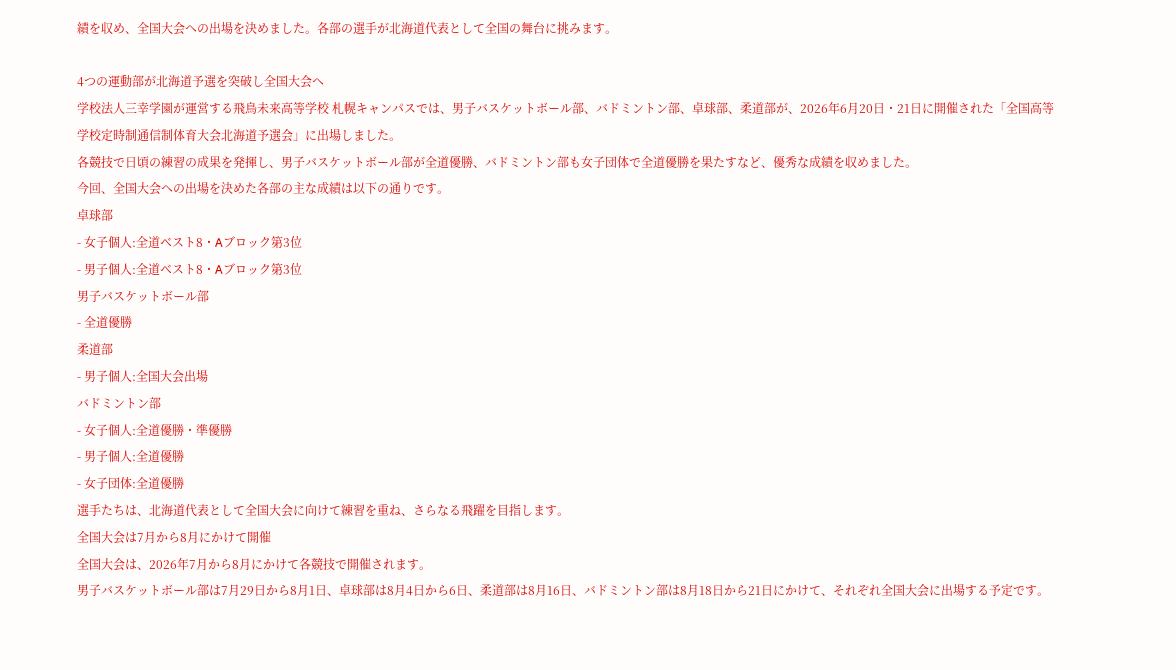績を収め、全国大会への出場を決めました。各部の選手が北海道代表として全国の舞台に挑みます。

4つの運動部が北海道予選を突破し全国大会へ
学校法人三幸学園が運営する飛鳥未来高等学校 札幌キャンパスでは、男子バスケットボール部、バドミントン部、卓球部、柔道部が、2026年6月20日・21日に開催された「全国高等学校定時制通信制体育大会北海道予選会」に出場しました。
各競技で日頃の練習の成果を発揮し、男子バスケットボール部が全道優勝、バドミントン部も女子団体で全道優勝を果たすなど、優秀な成績を収めました。
今回、全国大会への出場を決めた各部の主な成績は以下の通りです。
卓球部
- 女子個人:全道ベスト8・Aブロック第3位
- 男子個人:全道ベスト8・Aブロック第3位
男子バスケットボール部
- 全道優勝
柔道部
- 男子個人:全国大会出場
バドミントン部
- 女子個人:全道優勝・準優勝
- 男子個人:全道優勝
- 女子団体:全道優勝
選手たちは、北海道代表として全国大会に向けて練習を重ね、さらなる飛躍を目指します。
全国大会は7月から8月にかけて開催
全国大会は、2026年7月から8月にかけて各競技で開催されます。
男子バスケットボール部は7月29日から8月1日、卓球部は8月4日から6日、柔道部は8月16日、バドミントン部は8月18日から21日にかけて、それぞれ全国大会に出場する予定です。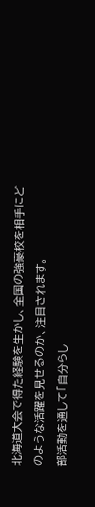北海道大会で得た経験を生かし、全国の強豪校を相手にどのような活躍を見せるのか、注目されます。
部活動を通して「自分らし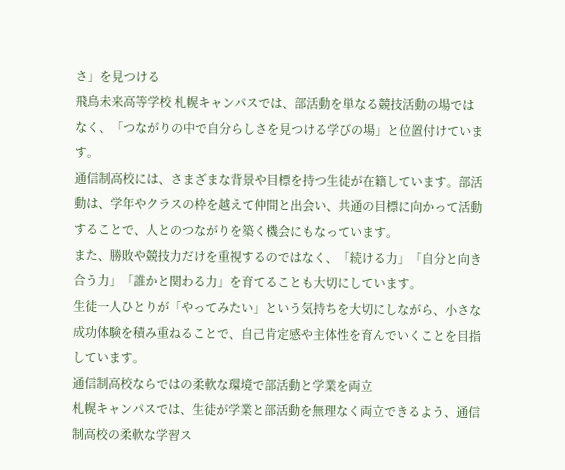さ」を見つける
飛鳥未来高等学校 札幌キャンパスでは、部活動を単なる競技活動の場ではなく、「つながりの中で自分らしさを見つける学びの場」と位置付けています。
通信制高校には、さまざまな背景や目標を持つ生徒が在籍しています。部活動は、学年やクラスの枠を越えて仲間と出会い、共通の目標に向かって活動することで、人とのつながりを築く機会にもなっています。
また、勝敗や競技力だけを重視するのではなく、「続ける力」「自分と向き合う力」「誰かと関わる力」を育てることも大切にしています。
生徒一人ひとりが「やってみたい」という気持ちを大切にしながら、小さな成功体験を積み重ねることで、自己肯定感や主体性を育んでいくことを目指しています。
通信制高校ならではの柔軟な環境で部活動と学業を両立
札幌キャンパスでは、生徒が学業と部活動を無理なく両立できるよう、通信制高校の柔軟な学習ス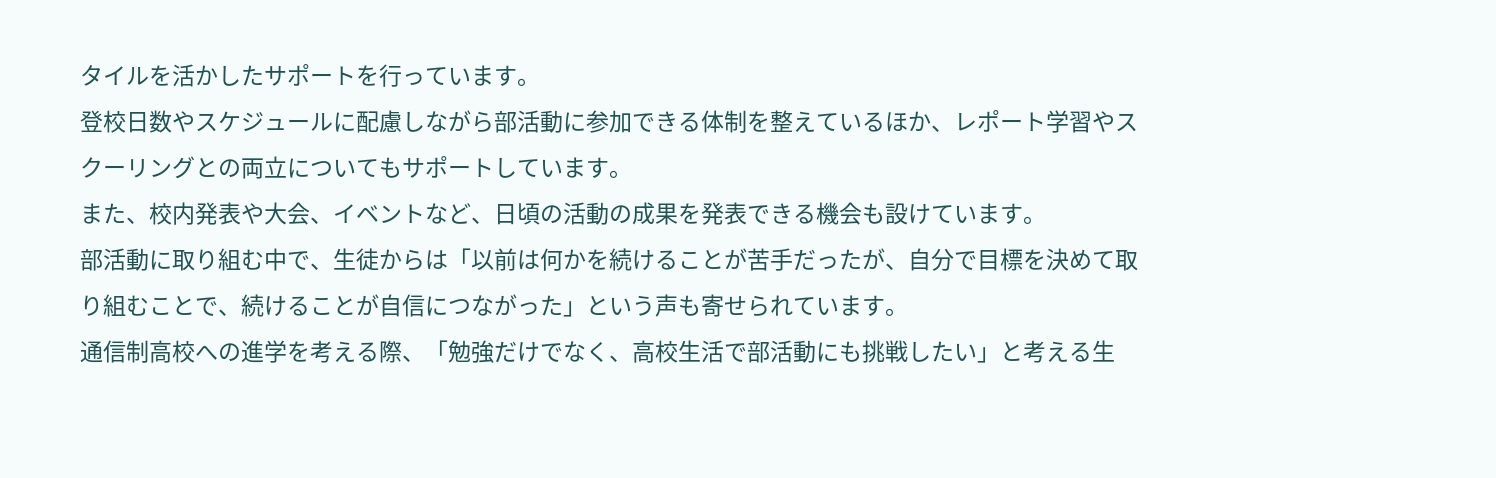タイルを活かしたサポートを行っています。
登校日数やスケジュールに配慮しながら部活動に参加できる体制を整えているほか、レポート学習やスクーリングとの両立についてもサポートしています。
また、校内発表や大会、イベントなど、日頃の活動の成果を発表できる機会も設けています。
部活動に取り組む中で、生徒からは「以前は何かを続けることが苦手だったが、自分で目標を決めて取り組むことで、続けることが自信につながった」という声も寄せられています。
通信制高校への進学を考える際、「勉強だけでなく、高校生活で部活動にも挑戦したい」と考える生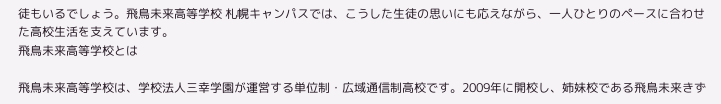徒もいるでしょう。飛鳥未来高等学校 札幌キャンパスでは、こうした生徒の思いにも応えながら、一人ひとりのペースに合わせた高校生活を支えています。
飛鳥未来高等学校とは

飛鳥未来高等学校は、学校法人三幸学園が運営する単位制・広域通信制高校です。2009年に開校し、姉妹校である飛鳥未来きず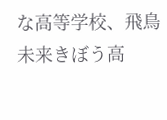な高等学校、飛鳥未来きぼう高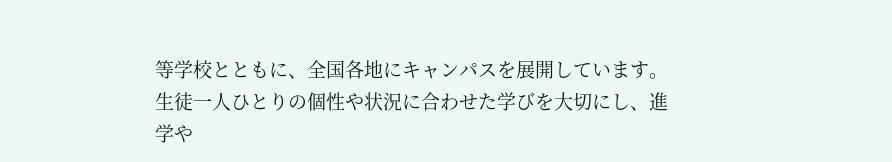等学校とともに、全国各地にキャンパスを展開しています。
生徒一人ひとりの個性や状況に合わせた学びを大切にし、進学や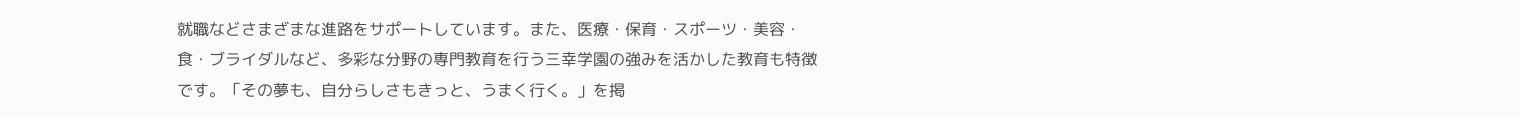就職などさまざまな進路をサポートしています。また、医療・保育・スポーツ・美容・食・ブライダルなど、多彩な分野の専門教育を行う三幸学園の強みを活かした教育も特徴です。「その夢も、自分らしさもきっと、うまく行く。」を掲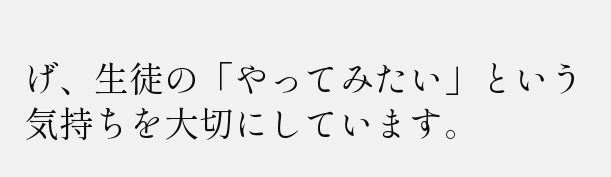げ、生徒の「やってみたい」という気持ちを大切にしています。